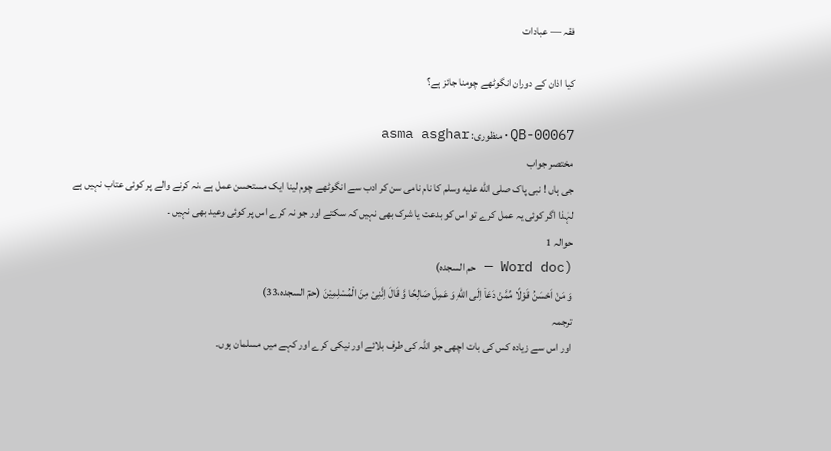فقہ — عبادات

کیا اذان کے دوران انگوٹھے چومنا جائز ہے؟

QB-00067·منظوری: asma asghar
مختصر جواب
جی ہاں ! نبی پاک صلى الله عليه وسلم کا نام نامی سن کر ادب سے انگوٹھے چوم لینا ایک مستحسن عمل ہے ،نہ کرنے والے پر کوئی عتاب نہیں ہے لہٰذا اگر کوئی یہ عمل کرے تو اس کو بدعت یا شرک بھی نہیں کہ سکتے اور جو نہ کرے اس پر کوئی وعید بھی نہیں ۔
حوالہ 1
(Word doc — حم السجدہ)
وَ مَنْ اَحْسَنُ قَوْلًا مِّمَّنْ دَعَاۤ اِلَى اللّٰهِ وَ عَمِلَ صَالِحًا وَّ قَالَ اِنَّنِیْ مِنَ الْمُسْلِمِیْنَ (حمٓ السجدہ،33)
ترجمہ
اور اس سے زیادہ کس کی بات اچھی جو اللہ کی طرف بلائے اور نیکی کرے اور کہے میں مسلمان ہوں۔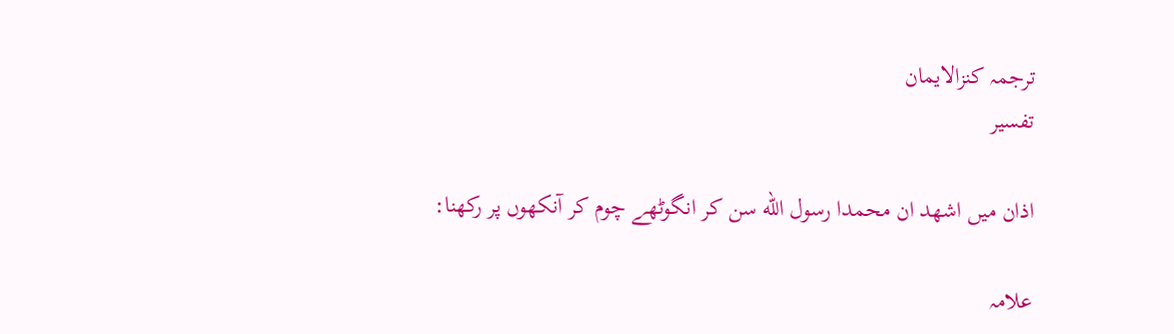ترجمہ کنزالایمان
تفسیر

اذان میں اشهد ان محمدا رسول الله سن کر انگوٹھے چوم کر آنکھوں پر رکھنا:

علامہ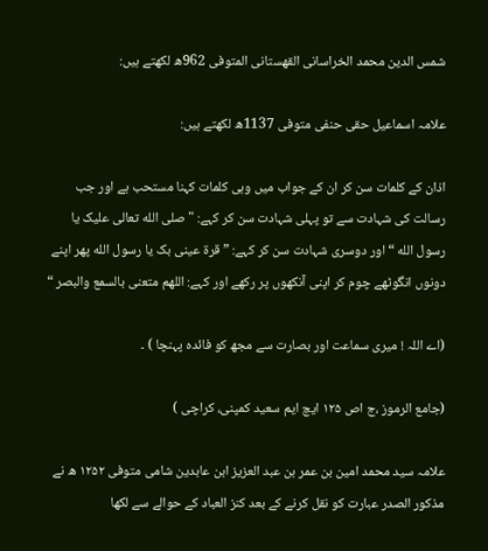شمس الدین محمد الخراسانی القھستانی المتوفی 962ھ لکھتے ہیں:

علامہ اسماعیل حقی حنفی متوفی 1137ھ لکھتے ہیں:

اذان کے کلمات سن کر ان کے جواب میں وہی کلمات کہنا مستحب ہے اور جب رسالت کی شہادت سے تو پہلی شہادت سن کر کہے: " صلی الله تعالی علیک یا رسول الله “ اور دوسری شہادت سن کر کہے: ” قرة عينی بک یا رسول الله پھر اپنے دونوں انگوٹھے چوم کر اپنی آنکھوں پر رکھے اور کہے: اللهم متعنى بالسمع والبصر “

(اے اللہ ! میری سماعت اور بصارت سے مجھ کو فائدہ پہنچا ) ۔

(جامع الرموز ،ج اص ۱۲۵ ایچ ایم سعید کمپنی، کراچی )

علامہ سید محمد امین بن عمر بن عبد العزیز ابن عابدین شامی متوفی ۱۲۵۲ ھ نے مذکور الصدر عبارت کو نقل کرنے کے بعد کنز العباد کے حوالے سے لکھا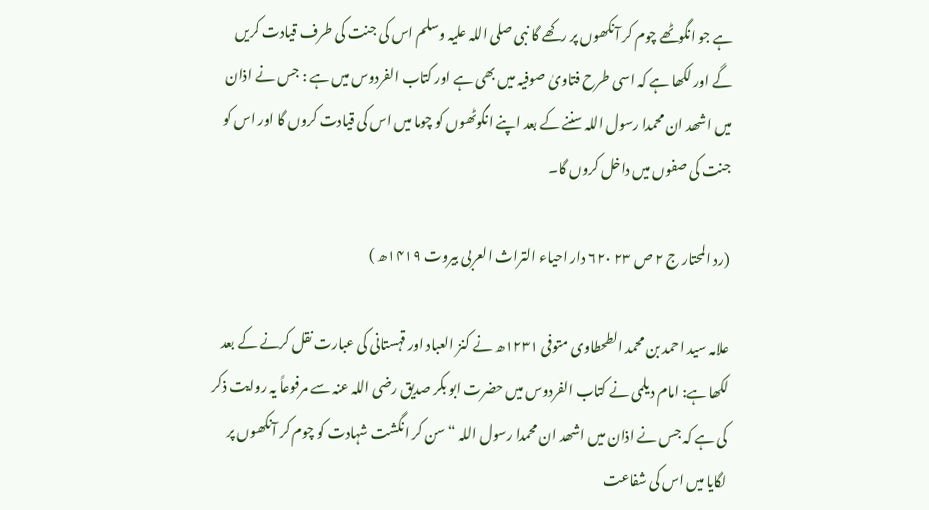ہے جو انگوٹھے چوم کر آنکھوں پر رکھے گا نبی صلی اللہ علیہ وسلم اس کی جنت کی طرف قیادت کریں گے اور لکھا ہے کہ اسی طرح فتاویٰ صوفیہ میں بھی ہے اور کتاب الفردوس میں ہے : جس نے اذان میں اشھد ان محمدا رسول اللہ سننے کے بعد اپنے انگوٹھوں کو چوما میں اس کی قیادت کروں گا اور اس کو جنت کی صفوں میں داخل کروں گا۔

(رد المحتار ج ۲ ص ۲۳ ۶۲۰ دار احیاء التراث العربی بیروت ۱۴۱۹ھ )

علامہ سید احمد بن محمد الطحطاوی متوفی ۱۲۳۱ھ نے کنز العباد اور قہستانی کی عبارت نقل کرنے کے بعد لکھا ہے: امام دیلمی نے کتاب الفردوس میں حضرت ابو بکر صدیق رضی اللہ عنہ سے مرفوعاً یہ روایت ذکر کی ہے کہ جس نے اذان میں اشھد ان محمدا رسول اللہ “ سن کر انگشت شہادت کو چوم کر آنکھوں پر لگایا میں اس کی شفاعت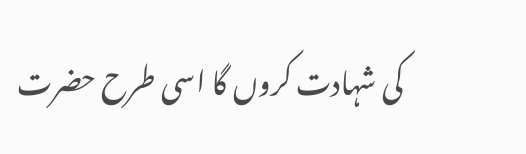کی شہادت کروں گا اسی طرح حضرت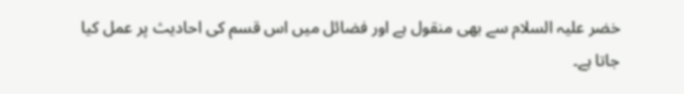خضر علیہ السلام سے بھی منقول ہے اور فضائل میں اس قسم کی احادیث پر عمل کیا جاتا ہے۔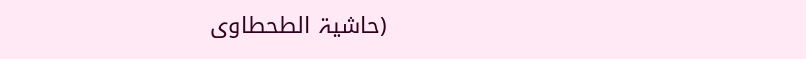(حاشیۃ الطحطاوی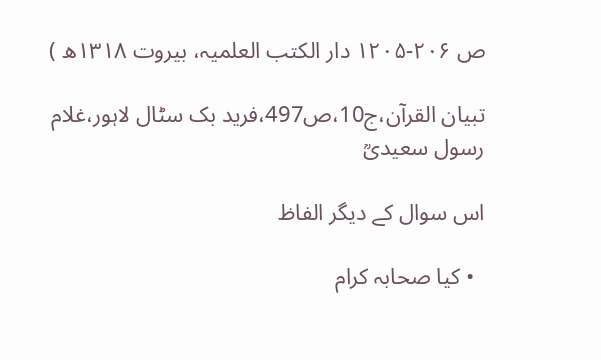ص ۲۰۶-۱۲۰۵ دار الکتب العلمیہ، بیروت ۱۳۱۸ھ )

تبیان القرآن،ج10،ص497،فرید بک سٹال لاہور،غلام رسول سعیدیؒ

اس سوال کے دیگر الفاظ

  • کیا صحابہ کرام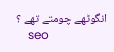انگوٹھے چومتے تھے ؟
    seo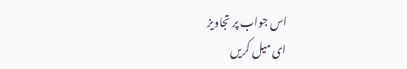اس جواب پر تجاویز
ای میل کریں